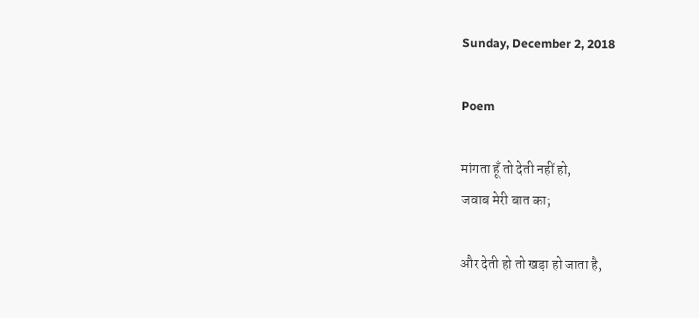Sunday, December 2, 2018

Poem

मांगता हूँ तो देती नहीं हो,
जवाब मेरी बात का;

और देती हो तो खड़ा हो जाता है,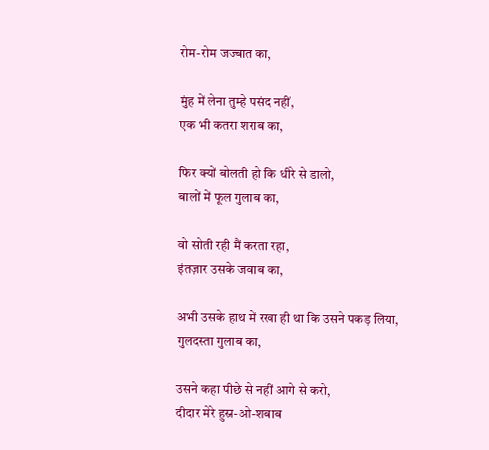रोम-रोम जज्बात का,

मुंह में लेना तुम्हे पसंद नहीं,
एक भी कतरा शराब का,

फिर क्यों बोलती हो कि धीरे से डालो,
बालों में फूल गुलाब का,

वो सोती रही मैं करता रहा,
इंतज़ार उसके जवाब का,

अभी उसके हाथ में रखा ही था कि उसने पकड़ लिया,
गुलदस्ता गुलाब का,

उसने कहा पीछे से नहीं आगे से करो,
दीदार मेरे हुस्न-ओ-शबाब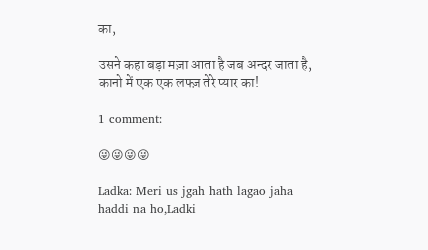का,

उसने कहा बड़ा मज़ा आता है जब अन्दर जाता है,
कानो में एक एक लफ्ज़ तेरे प्यार का!

1 comment:

😜😜😜😜

Ladka: Meri us jgah hath lagao jaha haddi na ho,Ladki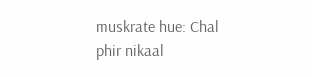muskrate hue: Chal phir nikaal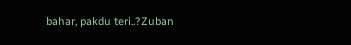bahar, pakdu teri..?Zuban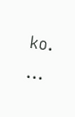ko.                        ...